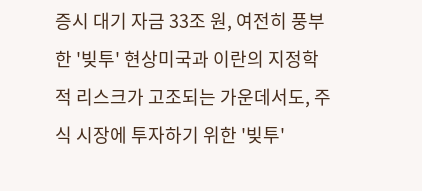증시 대기 자금 33조 원, 여전히 풍부한 '빚투' 현상미국과 이란의 지정학적 리스크가 고조되는 가운데서도, 주식 시장에 투자하기 위한 '빚투'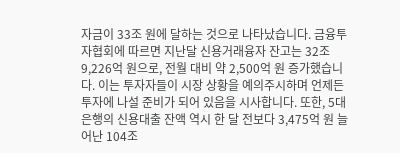자금이 33조 원에 달하는 것으로 나타났습니다. 금융투자협회에 따르면 지난달 신용거래융자 잔고는 32조 9,226억 원으로, 전월 대비 약 2,500억 원 증가했습니다. 이는 투자자들이 시장 상황을 예의주시하며 언제든 투자에 나설 준비가 되어 있음을 시사합니다. 또한, 5대 은행의 신용대출 잔액 역시 한 달 전보다 3,475억 원 늘어난 104조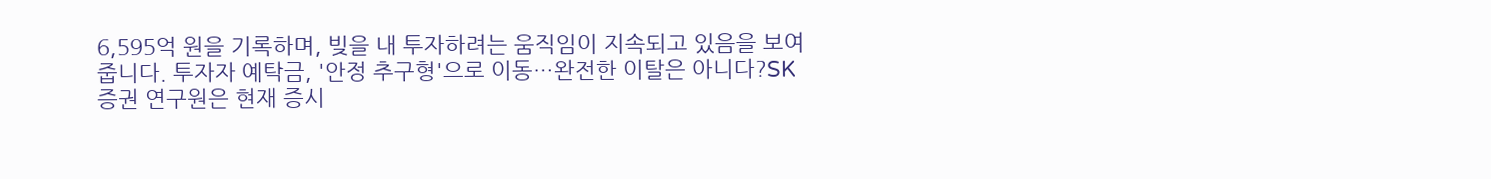6,595억 원을 기록하며, 빚을 내 투자하려는 움직임이 지속되고 있음을 보여줍니다. 투자자 예탁금, '안정 추구형'으로 이동…완전한 이탈은 아니다?SK증권 연구원은 현재 증시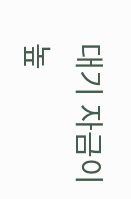대기 자금이 높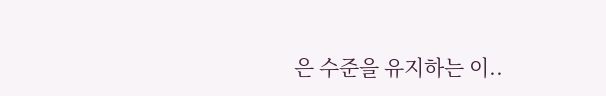은 수준을 유지하는 이..